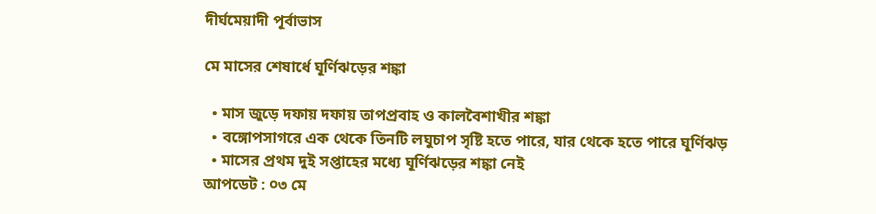দীর্ঘমেয়াদী পূর্বাভাস

মে মাসের শেষার্ধে ঘূর্ণিঝড়ের শঙ্কা

  • মাস জুড়ে দফায় দফায় তাপপ্রবাহ ও কালবৈশাখীর শঙ্কা
  • বঙ্গোপসাগরে এক থেকে তিনটি লঘুচাপ সৃষ্টি হতে পারে, যার থেকে হতে পারে ঘূর্ণিঝড়
  • মাসের প্রথম দুই সপ্তাহের মধ্যে ঘূর্ণিঝড়ের শঙ্কা নেই
আপডেট : ০৩ মে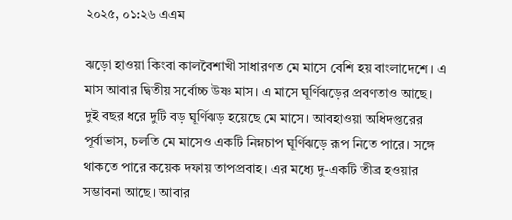২০২৫, ০১:২৬ এএম

ঝড়ো হাওয়া কিংবা কালবৈশাখী সাধারণত মে মাসে বেশি হয় বাংলাদেশে। এ মাস আবার দ্বিতীয় সর্বোচ্চ উষ্ণ মাস। এ মাসে ঘূর্ণিঝড়ের প্রবণতাও আছে। দুই বছর ধরে দুটি বড় ঘূর্ণিঝড় হয়েছে মে মাসে। আবহাওয়া অধিদপ্তরের পূর্বাভাস, চলতি মে মাসেও একটি নিম্নচাপ ঘূর্ণিঝড়ে রূপ নিতে পারে। সঙ্গে থাকতে পারে কয়েক দফায় তাপপ্রবাহ। এর মধ্যে দু-একটি তীব্র হওয়ার সম্ভাবনা আছে। আবার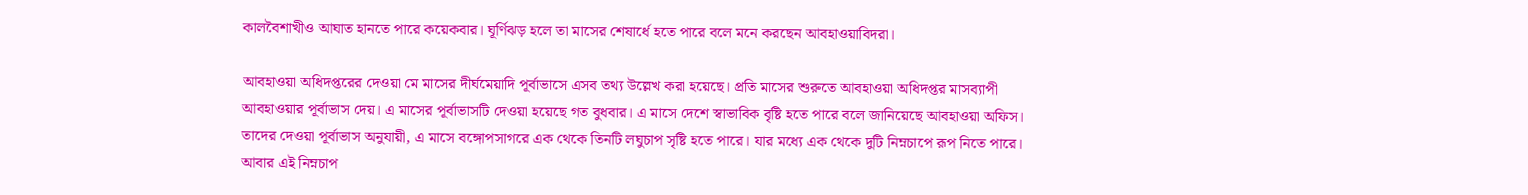কালবৈশাখীও আঘাত হানতে পারে কয়েকবার। ঘূর্ণিঝড় হলে তা মাসের শেষার্ধে হতে পারে বলে মনে করছেন আবহাওয়াবিদরা।

আবহাওয়া অধিদপ্তরের দেওয়া মে মাসের দীর্ঘমেয়াদি পূর্বাভাসে এসব তথ্য উল্লেখ করা হয়েছে। প্রতি মাসের শুরুতে আবহাওয়া অধিদপ্তর মাসব্যাপী আবহাওয়ার পূর্বাভাস দেয়। এ মাসের পূর্বাভাসটি দেওয়া হয়েছে গত বুধবার। এ মাসে দেশে স্বাভাবিক বৃষ্টি হতে পারে বলে জানিয়েছে আবহাওয়া অফিস। তাদের দেওয়া পূর্বাভাস অনুযায়ী, এ মাসে বঙ্গোপসাগরে এক থেকে তিনটি লঘুচাপ সৃষ্টি হতে পারে। যার মধ্যে এক থেকে দুটি নিম্নচাপে রূপ নিতে পারে। আবার এই নিম্নচাপ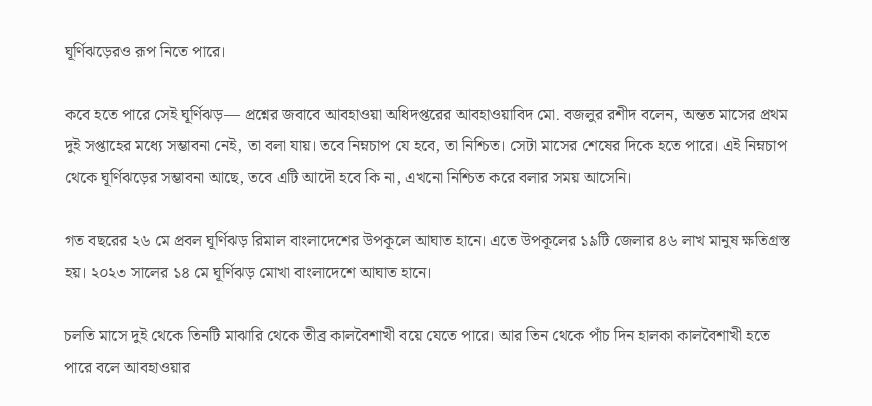ঘূর্ণিঝড়েরও রূপ নিতে পারে।

কবে হতে পারে সেই ঘূর্ণিঝড়— প্রশ্নের জবাবে আবহাওয়া অধিদপ্তরের আবহাওয়াবিদ মো. বজলুর রশীদ বলেন, অন্তত মাসের প্রথম দুই সপ্তাহের মধ্যে সম্ভাবনা নেই, তা বলা যায়। তবে নিম্নচাপ যে হবে, তা নিশ্চিত। সেটা মাসের শেষের দিকে হতে পারে। এই নিম্নচাপ থেকে ঘূর্ণিঝড়ের সম্ভাবনা আছে, তবে এটি আদৌ হবে কি না, এখনো নিশ্চিত করে বলার সময় আসেনি।

গত বছরের ২৬ মে প্রবল ঘূর্ণিঝড় রিমাল বাংলাদেশের উপকূলে আঘাত হানে। এতে উপকূলের ১৯টি জেলার ৪৬ লাখ মানুষ ক্ষতিগ্রস্ত হয়। ২০২৩ সালের ১৪ মে ঘূর্ণিঝড় মোখা বাংলাদেশে আঘাত হানে।

চলতি মাসে দুই থেকে তিনটি মাঝারি থেকে তীব্র কালবৈশাখী বয়ে যেতে পারে। আর তিন থেকে পাঁচ দিন হালকা কালবৈশাখী হতে পারে বলে আবহাওয়ার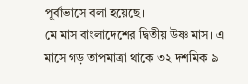পূর্বাভাসে বলা হয়েছে।
মে মাস বাংলাদেশের দ্বিতীয় উষ্ণ মাস। এ মাসে গড় তাপমাত্রা থাকে ৩২ দশমিক ৯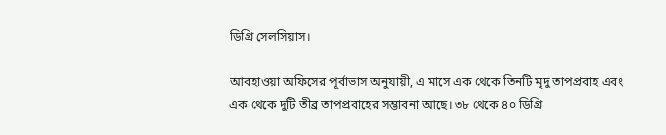ডিগ্রি সেলসিয়াস।

আবহাওয়া অফিসের পূর্বাভাস অনুযায়ী, এ মাসে এক থেকে তিনটি মৃদু তাপপ্রবাহ এবং এক থেকে দুটি তীব্র তাপপ্রবাহের সম্ভাবনা আছে। ৩৮ থেকে ৪০ ডিগ্রি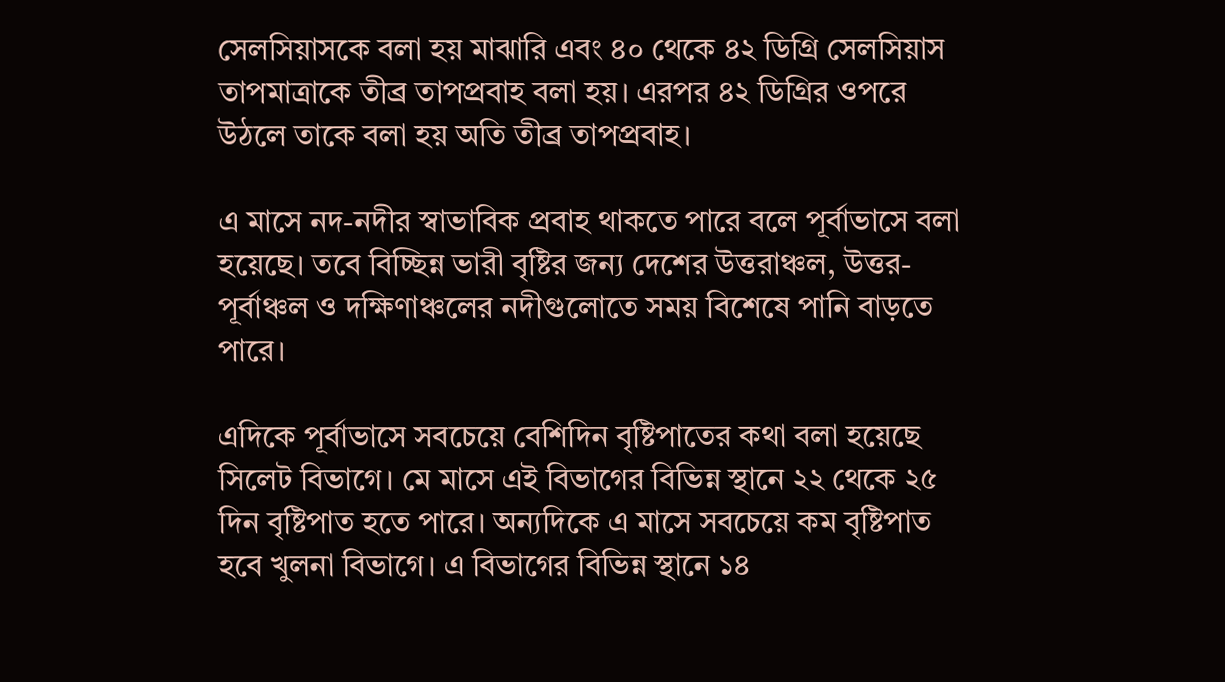সেলসিয়াসকে বলা হয় মাঝারি এবং ৪০ থেকে ৪২ ডিগ্রি সেলসিয়াস তাপমাত্রাকে তীব্র তাপপ্রবাহ বলা হয়। এরপর ৪২ ডিগ্রির ওপরে উঠলে তাকে বলা হয় অতি তীব্র তাপপ্রবাহ।

এ মাসে নদ-নদীর স্বাভাবিক প্রবাহ থাকতে পারে বলে পূর্বাভাসে বলা হয়েছে। তবে বিচ্ছিন্ন ভারী বৃষ্টির জন্য দেশের উত্তরাঞ্চল, উত্তর-পূর্বাঞ্চল ও দক্ষিণাঞ্চলের নদীগুলোতে সময় বিশেষে পানি বাড়তে পারে।

এদিকে পূর্বাভাসে সবচেয়ে বেশিদিন বৃষ্টিপাতের কথা বলা হয়েছে সিলেট বিভাগে। মে মাসে এই বিভাগের বিভিন্ন স্থানে ২২ থেকে ২৫ দিন বৃষ্টিপাত হতে পারে। অন্যদিকে এ মাসে সবচেয়ে কম বৃষ্টিপাত হবে খুলনা বিভাগে। এ বিভাগের বিভিন্ন স্থানে ১৪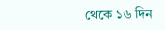থেকে ১৬ দিন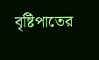বৃষ্টিপাতের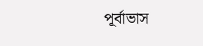পূর্বাভাস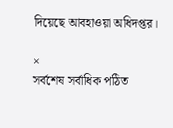দিয়েছে আবহাওয়া অধিদপ্তর।

×
সর্বশেষ সর্বাধিক পঠিত